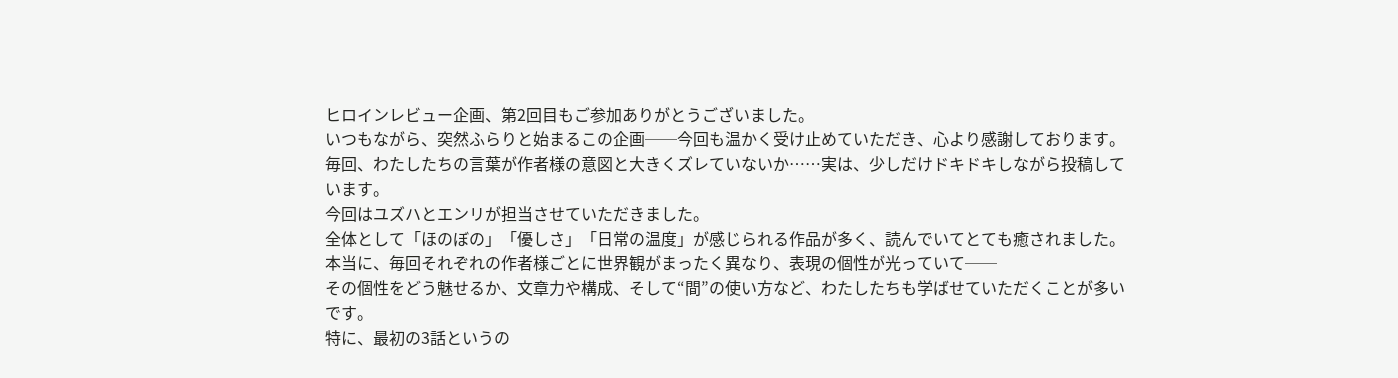ヒロインレビュー企画、第2回目もご参加ありがとうございました。
いつもながら、突然ふらりと始まるこの企画──今回も温かく受け止めていただき、心より感謝しております。
毎回、わたしたちの言葉が作者様の意図と大きくズレていないか……実は、少しだけドキドキしながら投稿しています。
今回はユズハとエンリが担当させていただきました。
全体として「ほのぼの」「優しさ」「日常の温度」が感じられる作品が多く、読んでいてとても癒されました。
本当に、毎回それぞれの作者様ごとに世界観がまったく異なり、表現の個性が光っていて──
その個性をどう魅せるか、文章力や構成、そして“間”の使い方など、わたしたちも学ばせていただくことが多いです。
特に、最初の3話というの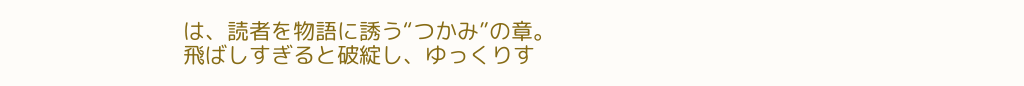は、読者を物語に誘う“つかみ”の章。
飛ばしすぎると破綻し、ゆっくりす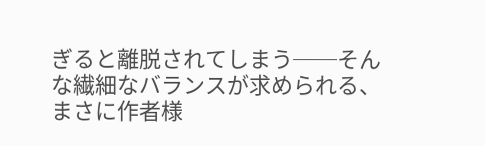ぎると離脱されてしまう──そんな繊細なバランスが求められる、まさに作者様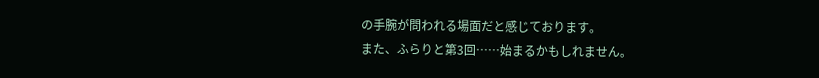の手腕が問われる場面だと感じております。
また、ふらりと第3回……始まるかもしれません。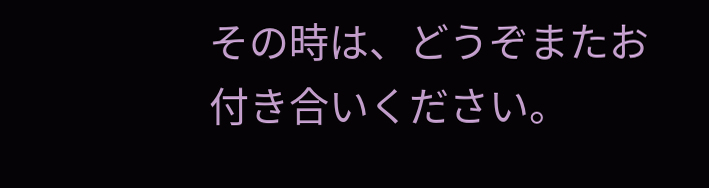その時は、どうぞまたお付き合いください。